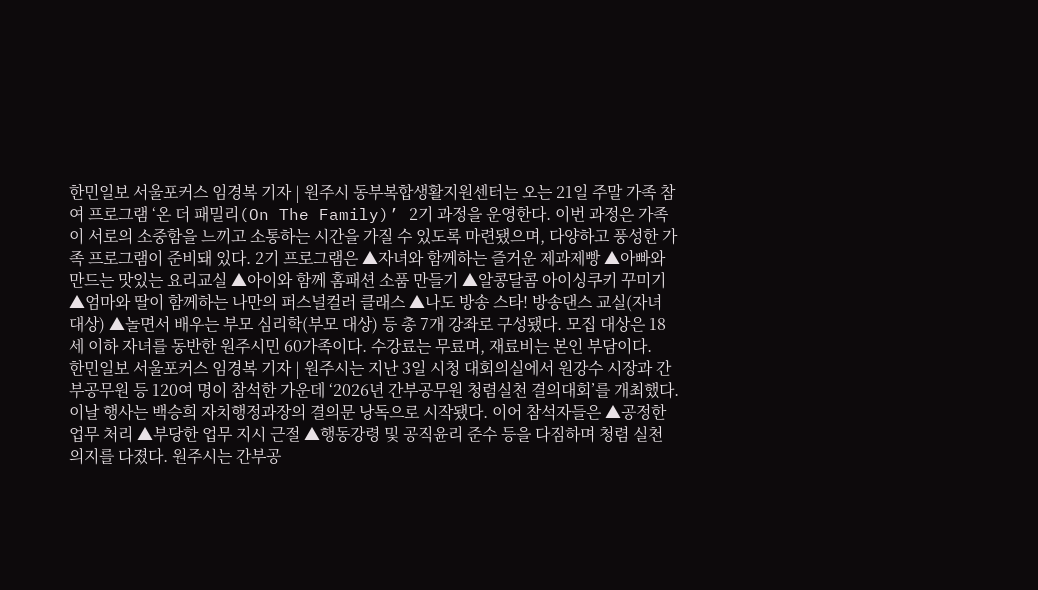한민일보 서울포커스 임경복 기자 | 원주시 동부복합생활지원센터는 오는 21일 주말 가족 참여 프로그램 ‘온 더 패밀리(On The Family)’ 2기 과정을 운영한다. 이번 과정은 가족이 서로의 소중함을 느끼고 소통하는 시간을 가질 수 있도록 마련됐으며, 다양하고 풍성한 가족 프로그램이 준비돼 있다. 2기 프로그램은 ▲자녀와 함께하는 즐거운 제과제빵 ▲아빠와 만드는 맛있는 요리교실 ▲아이와 함께 홈패션 소품 만들기 ▲알콩달콤 아이싱쿠키 꾸미기 ▲엄마와 딸이 함께하는 나만의 퍼스널컬러 클래스 ▲나도 방송 스타! 방송댄스 교실(자녀 대상) ▲놀면서 배우는 부모 심리학(부모 대상) 등 총 7개 강좌로 구성됐다. 모집 대상은 18세 이하 자녀를 동반한 원주시민 60가족이다. 수강료는 무료며, 재료비는 본인 부담이다.
한민일보 서울포커스 임경복 기자 | 원주시는 지난 3일 시청 대회의실에서 원강수 시장과 간부공무원 등 120여 명이 참석한 가운데 ‘2026년 간부공무원 청렴실천 결의대회’를 개최했다. 이날 행사는 백승희 자치행정과장의 결의문 낭독으로 시작됐다. 이어 참석자들은 ▲공정한 업무 처리 ▲부당한 업무 지시 근절 ▲행동강령 및 공직윤리 준수 등을 다짐하며 청렴 실천 의지를 다졌다. 원주시는 간부공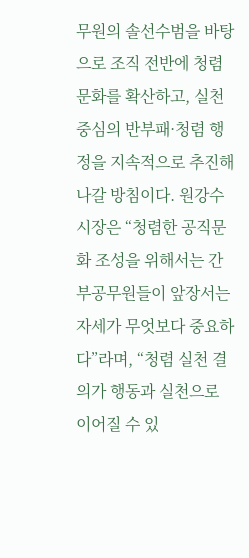무원의 솔선수범을 바탕으로 조직 전반에 청렴 문화를 확산하고, 실천 중심의 반부패·청렴 행정을 지속적으로 추진해 나갈 방침이다. 원강수 시장은 “청렴한 공직문화 조성을 위해서는 간부공무원들이 앞장서는 자세가 무엇보다 중요하다”라며, “청렴 실천 결의가 행동과 실천으로 이어질 수 있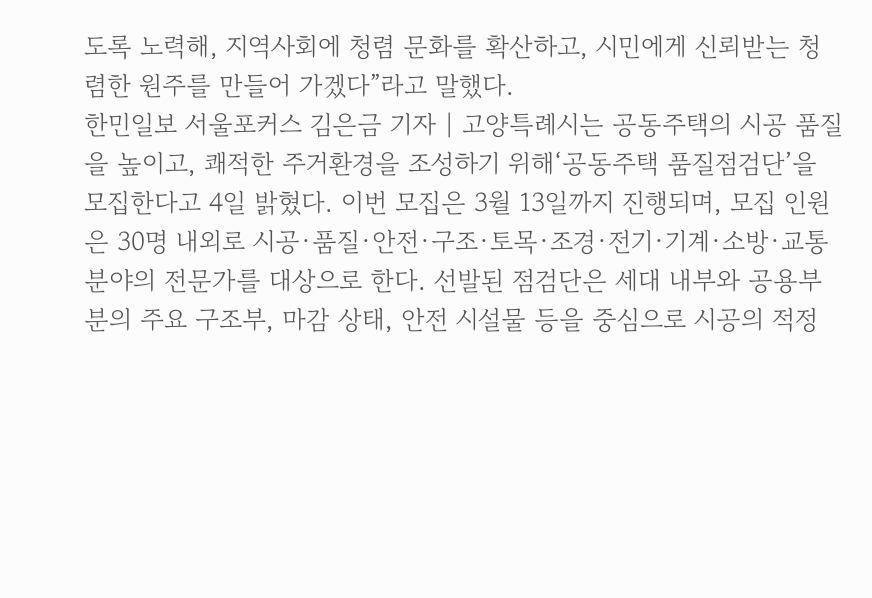도록 노력해, 지역사회에 청렴 문화를 확산하고, 시민에게 신뢰받는 청렴한 원주를 만들어 가겠다”라고 말했다.
한민일보 서울포커스 김은금 기자 | 고양특례시는 공동주택의 시공 품질을 높이고, 쾌적한 주거환경을 조성하기 위해‘공동주택 품질점검단’을 모집한다고 4일 밝혔다. 이번 모집은 3월 13일까지 진행되며, 모집 인원은 30명 내외로 시공·품질·안전·구조·토목·조경·전기·기계·소방·교통 분야의 전문가를 대상으로 한다. 선발된 점검단은 세대 내부와 공용부분의 주요 구조부, 마감 상태, 안전 시설물 등을 중심으로 시공의 적정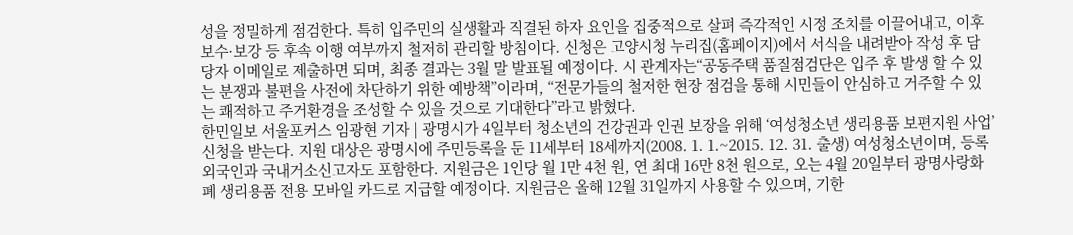성을 정밀하게 점검한다. 특히 입주민의 실생활과 직결된 하자 요인을 집중적으로 살펴 즉각적인 시정 조치를 이끌어내고, 이후 보수·보강 등 후속 이행 여부까지 철저히 관리할 방침이다. 신청은 고양시청 누리집(홈페이지)에서 서식을 내려받아 작성 후 담당자 이메일로 제출하면 되며, 최종 결과는 3월 말 발표될 예정이다. 시 관계자는“공동주택 품질점검단은 입주 후 발생 할 수 있는 분쟁과 불편을 사전에 차단하기 위한 예방책”이라며, “전문가들의 철저한 현장 점검을 통해 시민들이 안심하고 거주할 수 있는 쾌적하고 주거환경을 조성할 수 있을 것으로 기대한다”라고 밝혔다.
한민일보 서울포커스 임광현 기자 | 광명시가 4일부터 청소년의 건강권과 인권 보장을 위해 ‘여성청소년 생리용품 보편지원 사업’ 신청을 받는다. 지원 대상은 광명시에 주민등록을 둔 11세부터 18세까지(2008. 1. 1.~2015. 12. 31. 출생) 여성청소년이며, 등록외국인과 국내거소신고자도 포함한다. 지원금은 1인당 월 1만 4천 원, 연 최대 16만 8천 원으로, 오는 4월 20일부터 광명사랑화폐 생리용품 전용 모바일 카드로 지급할 예정이다. 지원금은 올해 12월 31일까지 사용할 수 있으며, 기한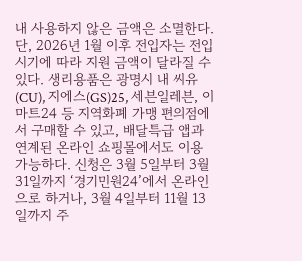내 사용하지 않은 금액은 소멸한다. 단, 2026년 1월 이후 전입자는 전입 시기에 따라 지원 금액이 달라질 수 있다. 생리용품은 광명시 내 씨유(CU), 지에스(GS)25, 세븐일레븐, 이마트24 등 지역화폐 가맹 편의점에서 구매할 수 있고, 배달특급 앱과 연계된 온라인 쇼핑몰에서도 이용 가능하다. 신청은 3월 5일부터 3월 31일까지 ‘경기민원24’에서 온라인으로 하거나, 3월 4일부터 11월 13일까지 주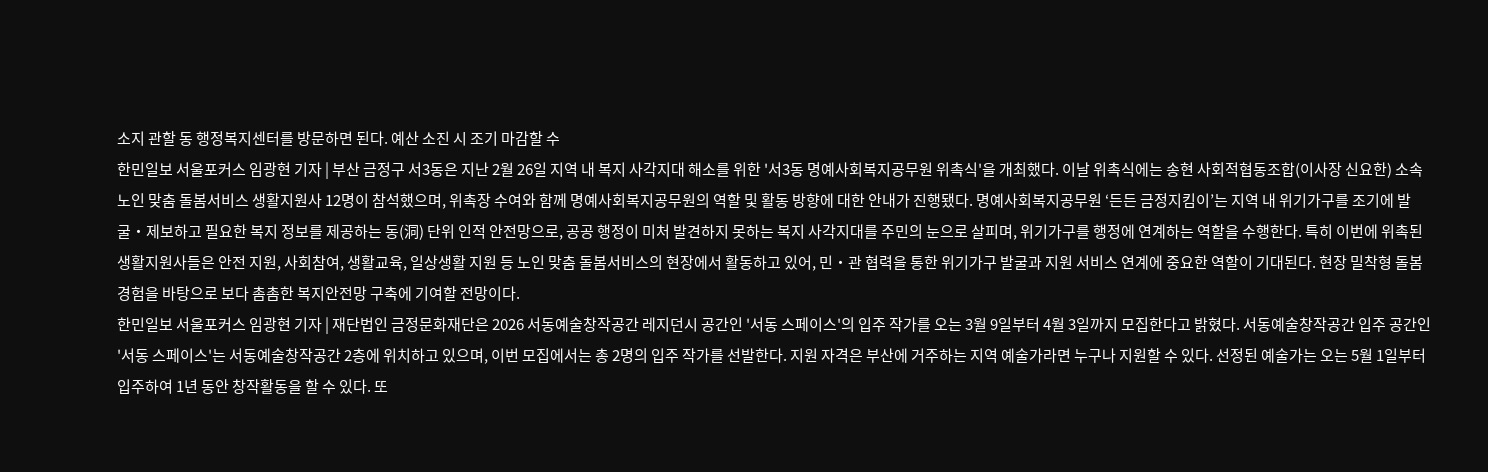소지 관할 동 행정복지센터를 방문하면 된다. 예산 소진 시 조기 마감할 수
한민일보 서울포커스 임광현 기자 | 부산 금정구 서3동은 지난 2월 26일 지역 내 복지 사각지대 해소를 위한 '서3동 명예사회복지공무원 위촉식'을 개최했다. 이날 위촉식에는 송현 사회적협동조합(이사장 신요한) 소속 노인 맞춤 돌봄서비스 생활지원사 12명이 참석했으며, 위촉장 수여와 함께 명예사회복지공무원의 역할 및 활동 방향에 대한 안내가 진행됐다. 명예사회복지공무원 ‘든든 금정지킴이’는 지역 내 위기가구를 조기에 발굴‧제보하고 필요한 복지 정보를 제공하는 동(洞) 단위 인적 안전망으로, 공공 행정이 미처 발견하지 못하는 복지 사각지대를 주민의 눈으로 살피며, 위기가구를 행정에 연계하는 역할을 수행한다. 특히 이번에 위촉된 생활지원사들은 안전 지원, 사회참여, 생활교육, 일상생활 지원 등 노인 맞춤 돌봄서비스의 현장에서 활동하고 있어, 민‧관 협력을 통한 위기가구 발굴과 지원 서비스 연계에 중요한 역할이 기대된다. 현장 밀착형 돌봄 경험을 바탕으로 보다 촘촘한 복지안전망 구축에 기여할 전망이다.
한민일보 서울포커스 임광현 기자 | 재단법인 금정문화재단은 2026 서동예술창작공간 레지던시 공간인 '서동 스페이스'의 입주 작가를 오는 3월 9일부터 4월 3일까지 모집한다고 밝혔다. 서동예술창작공간 입주 공간인 '서동 스페이스'는 서동예술창작공간 2층에 위치하고 있으며, 이번 모집에서는 총 2명의 입주 작가를 선발한다. 지원 자격은 부산에 거주하는 지역 예술가라면 누구나 지원할 수 있다. 선정된 예술가는 오는 5월 1일부터 입주하여 1년 동안 창작활동을 할 수 있다. 또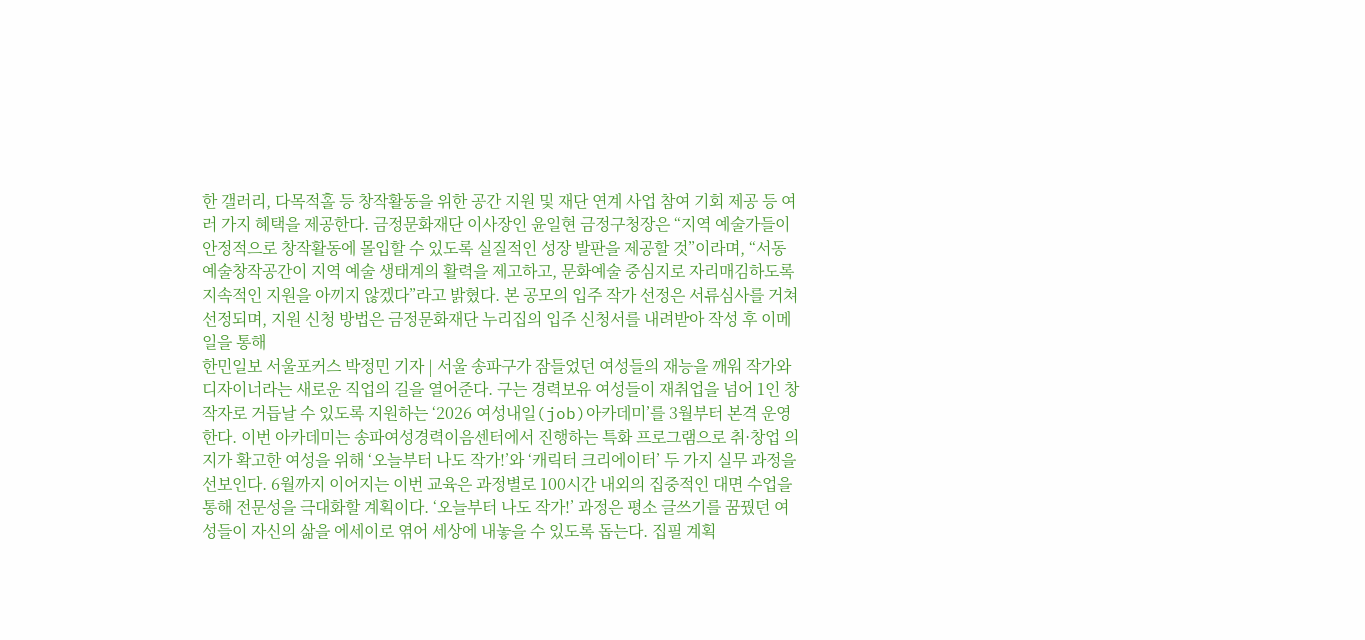한 갤러리, 다목적홀 등 창작활동을 위한 공간 지원 및 재단 연계 사업 참여 기회 제공 등 여러 가지 혜택을 제공한다. 금정문화재단 이사장인 윤일현 금정구청장은 “지역 예술가들이 안정적으로 창작활동에 몰입할 수 있도록 실질적인 성장 발판을 제공할 것”이라며, “서동예술창작공간이 지역 예술 생태계의 활력을 제고하고, 문화예술 중심지로 자리매김하도록 지속적인 지원을 아끼지 않겠다”라고 밝혔다. 본 공모의 입주 작가 선정은 서류심사를 거쳐 선정되며, 지원 신청 방법은 금정문화재단 누리집의 입주 신청서를 내려받아 작성 후 이메일을 통해
한민일보 서울포커스 박정민 기자 | 서울 송파구가 잠들었던 여성들의 재능을 깨워 작가와 디자이너라는 새로운 직업의 길을 열어준다. 구는 경력보유 여성들이 재취업을 넘어 1인 창작자로 거듭날 수 있도록 지원하는 ‘2026 여성내일(job)아카데미’를 3월부터 본격 운영한다. 이번 아카데미는 송파여성경력이음센터에서 진행하는 특화 프로그램으로 취·창업 의지가 확고한 여성을 위해 ‘오늘부터 나도 작가!’와 ‘캐릭터 크리에이터’ 두 가지 실무 과정을 선보인다. 6월까지 이어지는 이번 교육은 과정별로 100시간 내외의 집중적인 대면 수업을 통해 전문성을 극대화할 계획이다. ‘오늘부터 나도 작가!’ 과정은 평소 글쓰기를 꿈꿨던 여성들이 자신의 삶을 에세이로 엮어 세상에 내놓을 수 있도록 돕는다. 집필 계획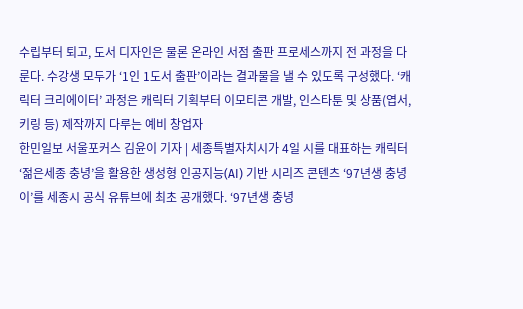수립부터 퇴고, 도서 디자인은 물론 온라인 서점 출판 프로세스까지 전 과정을 다룬다. 수강생 모두가 ‘1인 1도서 출판’이라는 결과물을 낼 수 있도록 구성했다. ‘캐릭터 크리에이터’ 과정은 캐릭터 기획부터 이모티콘 개발, 인스타툰 및 상품(엽서, 키링 등) 제작까지 다루는 예비 창업자
한민일보 서울포커스 김윤이 기자 | 세종특별자치시가 4일 시를 대표하는 캐릭터 ‘젊은세종 충녕’을 활용한 생성형 인공지능(AI) 기반 시리즈 콘텐츠 ‘97년생 충녕이’를 세종시 공식 유튜브에 최초 공개했다. ‘97년생 충녕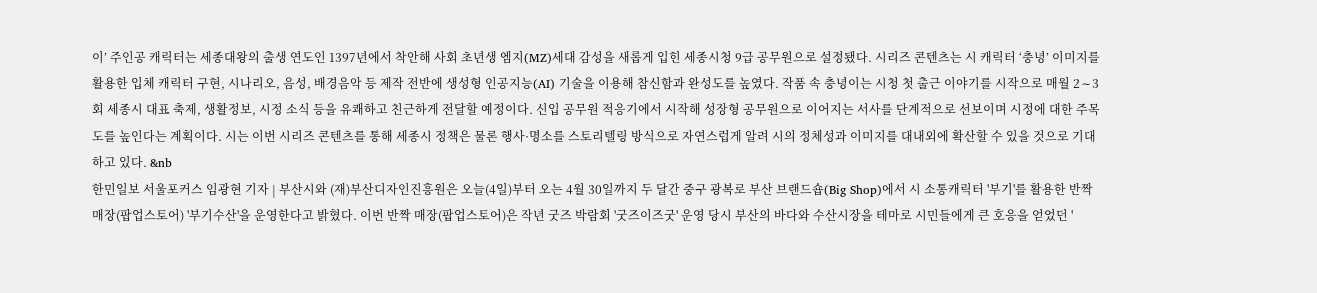이’ 주인공 캐릭터는 세종대왕의 출생 연도인 1397년에서 착안해 사회 초년생 엠지(MZ)세대 감성을 새롭게 입힌 세종시청 9급 공무원으로 설정됐다. 시리즈 콘텐츠는 시 캐릭터 ‘충녕’ 이미지를 활용한 입체 캐릭터 구현, 시나리오, 음성, 배경음악 등 제작 전반에 생성형 인공지능(AI) 기술을 이용해 참신함과 완성도를 높였다. 작품 속 충녕이는 시청 첫 출근 이야기를 시작으로 매월 2∼3회 세종시 대표 축제, 생활정보, 시정 소식 등을 유쾌하고 친근하게 전달할 예정이다. 신입 공무원 적응기에서 시작해 성장형 공무원으로 이어지는 서사를 단계적으로 선보이며 시정에 대한 주목도를 높인다는 계획이다. 시는 이번 시리즈 콘텐츠를 통해 세종시 정책은 물론 행사·명소를 스토리텔링 방식으로 자연스럽게 알려 시의 정체성과 이미지를 대내외에 확산할 수 있을 것으로 기대하고 있다. &nb
한민일보 서울포커스 임광현 기자 | 부산시와 (재)부산디자인진흥원은 오늘(4일)부터 오는 4월 30일까지 두 달간 중구 광복로 부산 브랜드숍(Big Shop)에서 시 소통캐릭터 '부기'를 활용한 반짝 매장(팝업스토어) '부기수산'을 운영한다고 밝혔다. 이번 반짝 매장(팝업스토어)은 작년 굿즈 박람회 '굿즈이즈굿' 운영 당시 부산의 바다와 수산시장을 테마로 시민들에게 큰 호응을 얻었던 '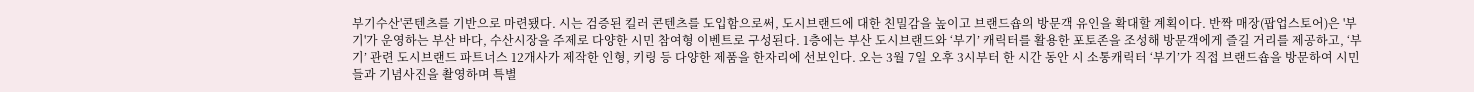부기수산'콘텐츠를 기반으로 마련됐다. 시는 검증된 킬러 콘텐츠를 도입함으로써, 도시브랜드에 대한 친밀감을 높이고 브랜드숍의 방문객 유인을 확대할 계획이다. 반짝 매장(팝업스토어)은 '부기'가 운영하는 부산 바다, 수산시장을 주제로 다양한 시민 참여형 이벤트로 구성된다. 1층에는 부산 도시브랜드와 ‘부기’ 캐릭터를 활용한 포토존을 조성해 방문객에게 즐길 거리를 제공하고, ‘부기’ 관련 도시브랜드 파트너스 12개사가 제작한 인형, 키링 등 다양한 제품을 한자리에 선보인다. 오는 3월 7일 오후 3시부터 한 시간 동안 시 소통캐릭터 ‘부기’가 직접 브랜드숍을 방문하여 시민들과 기념사진을 촬영하며 특별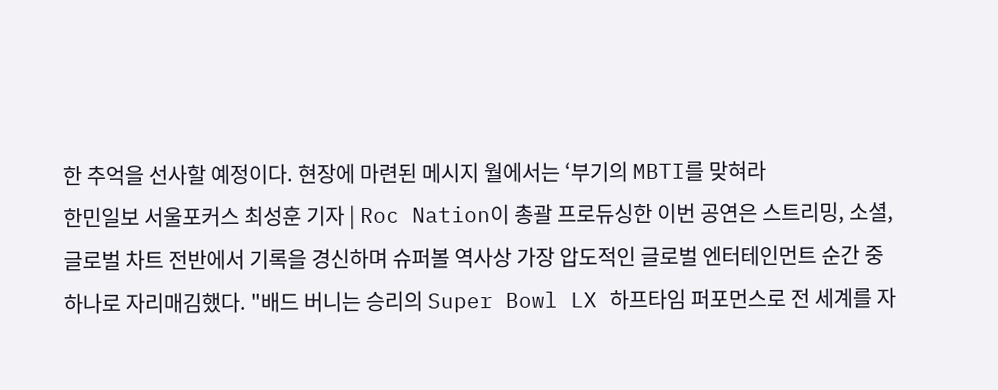한 추억을 선사할 예정이다. 현장에 마련된 메시지 월에서는 ‘부기의 MBTI를 맞혀라
한민일보 서울포커스 최성훈 기자 | Roc Nation이 총괄 프로듀싱한 이번 공연은 스트리밍, 소셜, 글로벌 차트 전반에서 기록을 경신하며 슈퍼볼 역사상 가장 압도적인 글로벌 엔터테인먼트 순간 중 하나로 자리매김했다. "배드 버니는 승리의 Super Bowl LX 하프타임 퍼포먼스로 전 세계를 자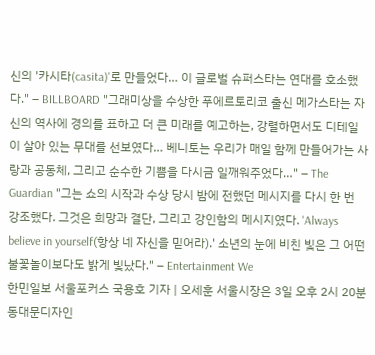신의 '카시타(casita)'로 만들었다… 이 글로벌 슈퍼스타는 연대를 호소했다." – BILLBOARD "그래미상을 수상한 푸에르토리코 출신 메가스타는 자신의 역사에 경의를 표하고 더 큰 미래를 예고하는, 강렬하면서도 디테일이 살아 있는 무대를 선보였다… 베니토는 우리가 매일 함께 만들어가는 사랑과 공동체, 그리고 순수한 기쁨을 다시금 일깨워주었다…" – The Guardian "그는 쇼의 시작과 수상 당시 밤에 전했던 메시지를 다시 한 번 강조했다. 그것은 희망과 결단, 그리고 강인함의 메시지였다. 'Always believe in yourself(항상 네 자신을 믿어라).' 소년의 눈에 비친 빛은 그 어떤 불꽃놀이보다도 밝게 빛났다." – Entertainment We
한민일보 서울포커스 국용호 기자 | 오세훈 서울시장은 3일 오후 2시 20분 동대문디자인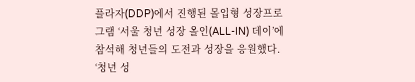플라자(DDP)에서 진행된 몰입형 성장프로그램 ‘서울 청년 성장 올인(ALL-IN) 데이’에 참석해 청년들의 도전과 성장을 응원했다. ‘청년 성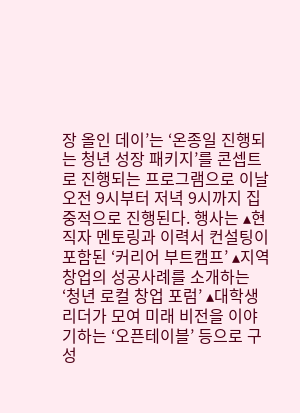장 올인 데이’는 ‘온종일 진행되는 청년 성장 패키지’를 콘셉트로 진행되는 프로그램으로 이날 오전 9시부터 저녁 9시까지 집중적으로 진행된다. 행사는 ▴현직자 멘토링과 이력서 컨설팅이 포함된 ‘커리어 부트캠프’ ▴지역 창업의 성공사례를 소개하는 ‘청년 로컬 창업 포럼’ ▴대학생 리더가 모여 미래 비전을 이야기하는 ‘오픈테이블’ 등으로 구성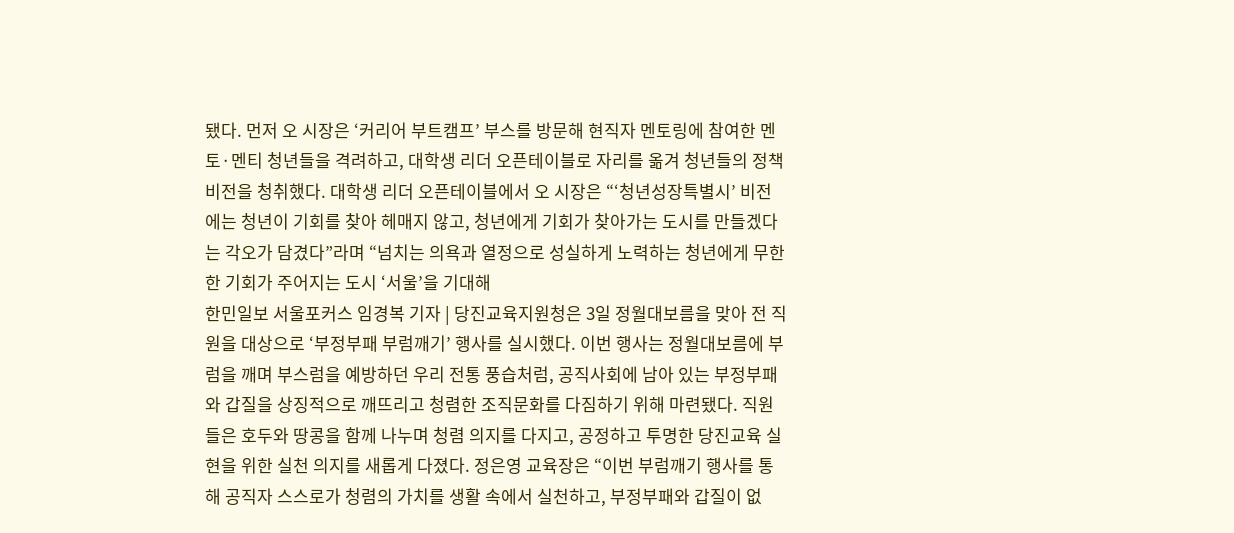됐다. 먼저 오 시장은 ‘커리어 부트캠프’ 부스를 방문해 현직자 멘토링에 참여한 멘토·멘티 청년들을 격려하고, 대학생 리더 오픈테이블로 자리를 옮겨 청년들의 정책 비전을 청취했다. 대학생 리더 오픈테이블에서 오 시장은 “‘청년성장특별시’ 비전에는 청년이 기회를 찾아 헤매지 않고, 청년에게 기회가 찾아가는 도시를 만들겠다는 각오가 담겼다”라며 “넘치는 의욕과 열정으로 성실하게 노력하는 청년에게 무한한 기회가 주어지는 도시 ‘서울’을 기대해
한민일보 서울포커스 임경복 기자 | 당진교육지원청은 3일 정월대보름을 맞아 전 직원을 대상으로 ‘부정부패 부럼깨기’ 행사를 실시했다. 이번 행사는 정월대보름에 부럼을 깨며 부스럼을 예방하던 우리 전통 풍습처럼, 공직사회에 남아 있는 부정부패와 갑질을 상징적으로 깨뜨리고 청렴한 조직문화를 다짐하기 위해 마련됐다. 직원들은 호두와 땅콩을 함께 나누며 청렴 의지를 다지고, 공정하고 투명한 당진교육 실현을 위한 실천 의지를 새롭게 다졌다. 정은영 교육장은 “이번 부럼깨기 행사를 통해 공직자 스스로가 청렴의 가치를 생활 속에서 실천하고, 부정부패와 갑질이 없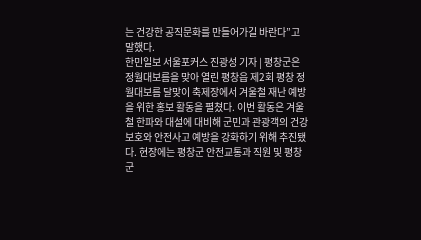는 건강한 공직문화를 만들어가길 바란다”고 말했다.
한민일보 서울포커스 진광성 기자 | 평창군은 정월대보름을 맞아 열린 평창읍 제2회 평창 정월대보름 달맞이 축제장에서 겨울철 재난 예방을 위한 홍보 활동을 펼쳤다. 이번 활동은 겨울철 한파와 대설에 대비해 군민과 관광객의 건강 보호와 안전사고 예방을 강화하기 위해 추진됐다. 현장에는 평창군 안전교통과 직원 및 평창군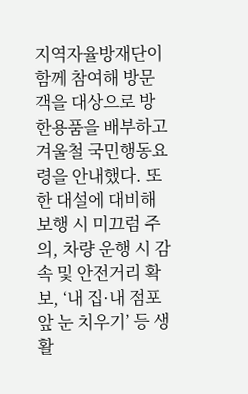지역자율방재단이 함께 참여해 방문객을 대상으로 방한용품을 배부하고 겨울철 국민행동요령을 안내했다. 또한 대설에 대비해 보행 시 미끄럼 주의, 차량 운행 시 감속 및 안전거리 확보, ‘내 집·내 점포 앞 눈 치우기’ 등 생활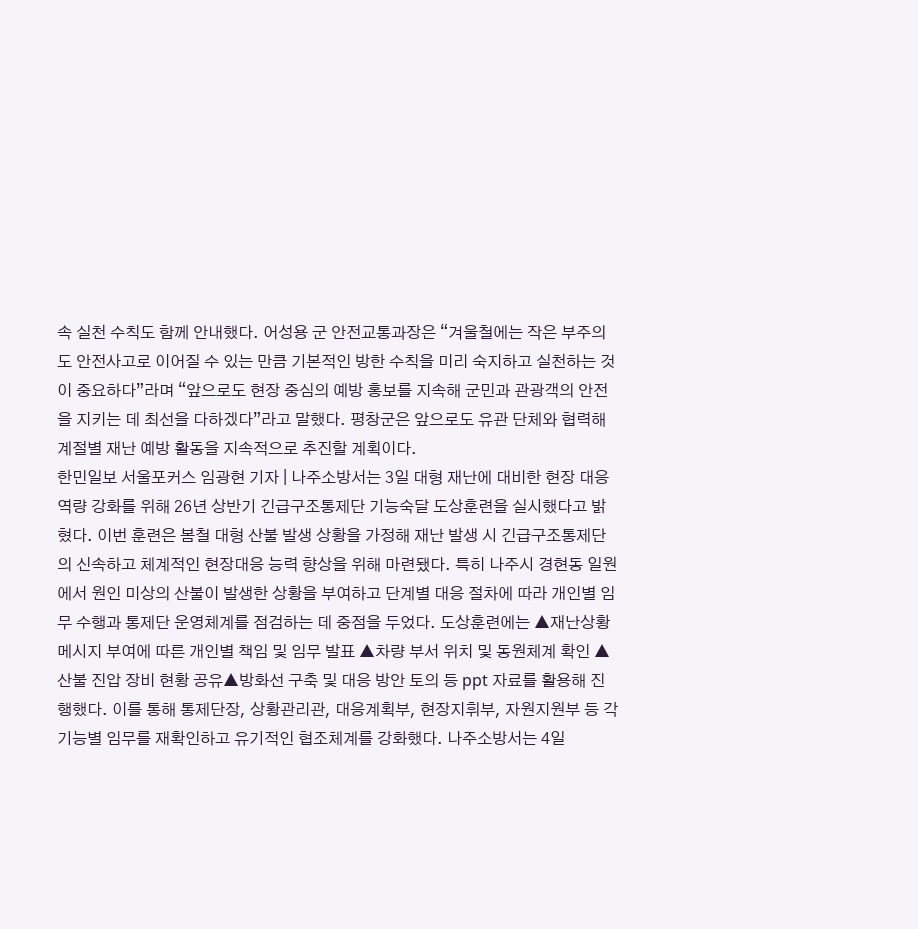속 실천 수칙도 함께 안내했다. 어성용 군 안전교통과장은 “겨울철에는 작은 부주의도 안전사고로 이어질 수 있는 만큼 기본적인 방한 수칙을 미리 숙지하고 실천하는 것이 중요하다”라며 “앞으로도 현장 중심의 예방 홍보를 지속해 군민과 관광객의 안전을 지키는 데 최선을 다하겠다”라고 말했다. 평창군은 앞으로도 유관 단체와 협력해 계절별 재난 예방 활동을 지속적으로 추진할 계획이다.
한민일보 서울포커스 임광현 기자 | 나주소방서는 3일 대형 재난에 대비한 현장 대응 역량 강화를 위해 26년 상반기 긴급구조통제단 기능숙달 도상훈련을 실시했다고 밝혔다. 이번 훈련은 봄철 대형 산불 발생 상황을 가정해 재난 발생 시 긴급구조통제단의 신속하고 체계적인 현장대응 능력 향상을 위해 마련됐다. 특히 나주시 경현동 일원에서 원인 미상의 산불이 발생한 상황을 부여하고 단계별 대응 절차에 따라 개인별 임무 수행과 통제단 운영체계를 점검하는 데 중점을 두었다. 도상훈련에는 ▲재난상황 메시지 부여에 따른 개인별 책임 및 임무 발표 ▲차량 부서 위치 및 동원체계 확인 ▲산불 진압 장비 현황 공유▲방화선 구축 및 대응 방안 토의 등 ppt 자료를 활용해 진행했다. 이를 통해 통제단장, 상황관리관, 대응계획부, 현장지휘부, 자원지원부 등 각 기능별 임무를 재확인하고 유기적인 협조체계를 강화했다. 나주소방서는 4일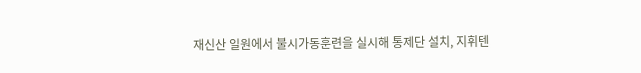재신산 일원에서 불시가동훈련을 실시해 통제단 설치, 지휘텐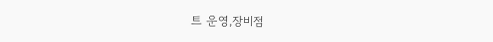트 운영,장비점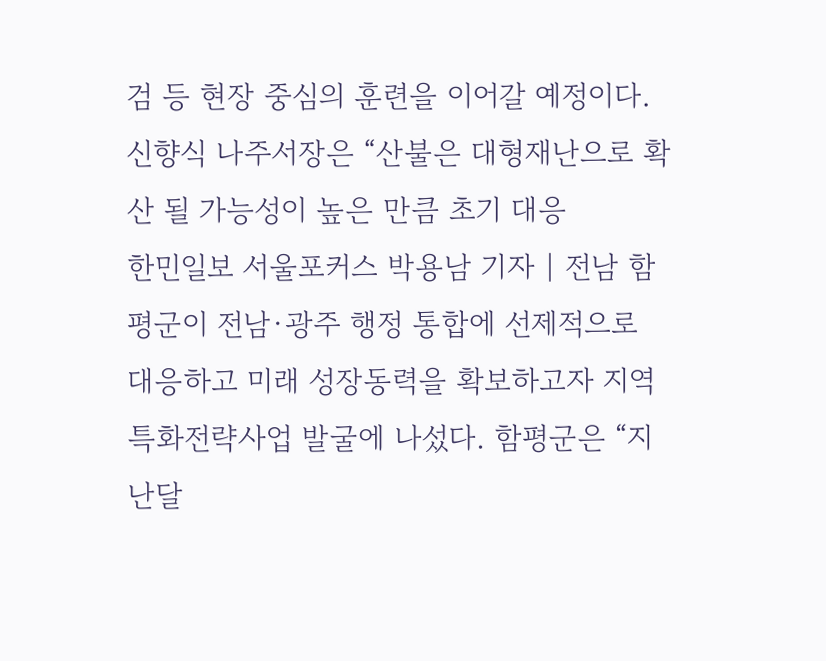검 등 현장 중심의 훈련을 이어갈 예정이다. 신향식 나주서장은 “산불은 대형재난으로 확산 될 가능성이 높은 만큼 초기 대응
한민일보 서울포커스 박용남 기자 | 전남 함평군이 전남·광주 행정 통합에 선제적으로 대응하고 미래 성장동력을 확보하고자 지역특화전략사업 발굴에 나섰다. 함평군은 “지난달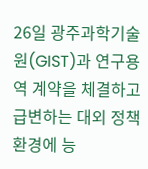26일 광주과학기술원(GIST)과 연구용역 계약을 체결하고 급변하는 대외 정책 환경에 능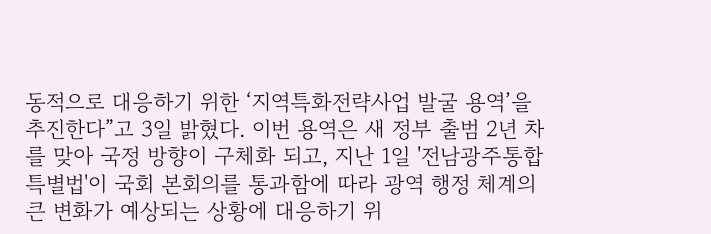동적으로 대응하기 위한 ‘지역특화전략사업 발굴 용역’을 추진한다”고 3일 밝혔다. 이번 용역은 새 정부 출범 2년 차를 맞아 국정 방향이 구체화 되고, 지난 1일 '전남광주통합특별법'이 국회 본회의를 통과함에 따라 광역 행정 체계의 큰 변화가 예상되는 상황에 대응하기 위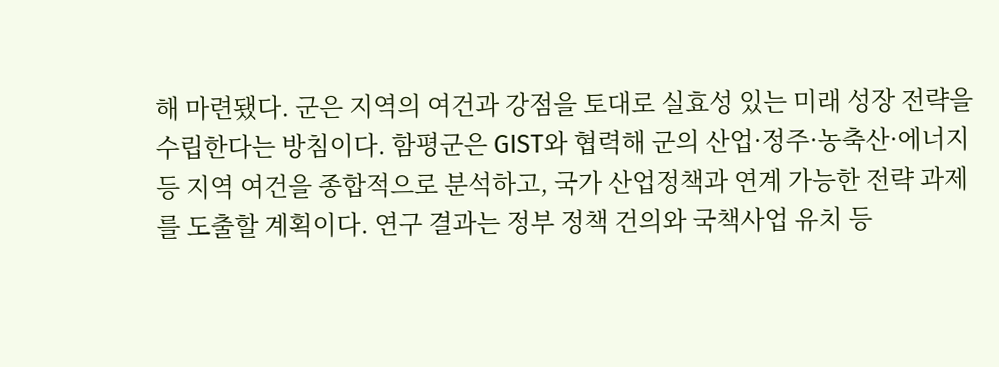해 마련됐다. 군은 지역의 여건과 강점을 토대로 실효성 있는 미래 성장 전략을 수립한다는 방침이다. 함평군은 GIST와 협력해 군의 산업·정주·농축산·에너지 등 지역 여건을 종합적으로 분석하고, 국가 산업정책과 연계 가능한 전략 과제를 도출할 계획이다. 연구 결과는 정부 정책 건의와 국책사업 유치 등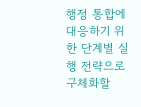행정 통합에 대응하기 위한 단계별 실행 전략으로 구체화할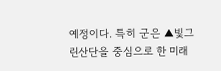예정이다. 특히 군은 ▲빛그린산단을 중심으로 한 미래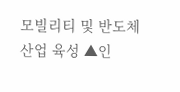모빌리티 및 반도체 산업 육성 ▲인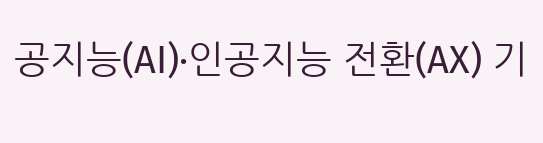공지능(AI)·인공지능 전환(AX) 기